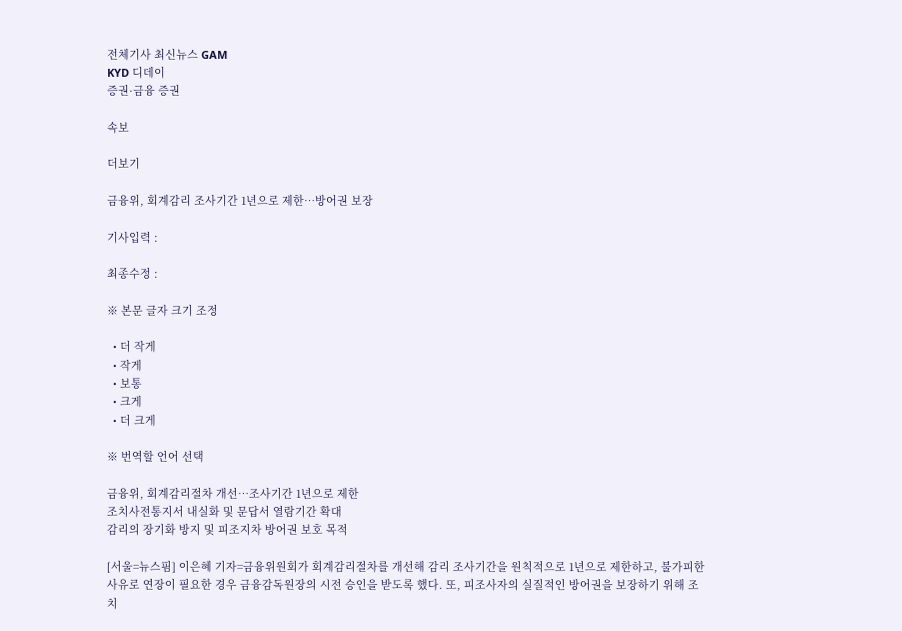전체기사 최신뉴스 GAM
KYD 디데이
증권·금융 증권

속보

더보기

금융위, 회계감리 조사기간 1년으로 제한…방어권 보장

기사입력 :

최종수정 :

※ 본문 글자 크기 조정

  • 더 작게
  • 작게
  • 보통
  • 크게
  • 더 크게

※ 번역할 언어 선택

금융위, 회계감리절차 개선…조사기간 1년으로 제한
조치사전통지서 내실화 및 문답서 열람기간 확대
감리의 장기화 방지 및 피조지차 방어권 보호 목적

[서울=뉴스핌] 이은혜 기자=금융위원회가 회계감리절차를 개선해 감리 조사기간을 원칙적으로 1년으로 제한하고, 불가피한 사유로 연장이 필요한 경우 금융감독원장의 시전 승인을 받도록 했다. 또, 피조사자의 실질적인 방어권을 보장하기 위해 조치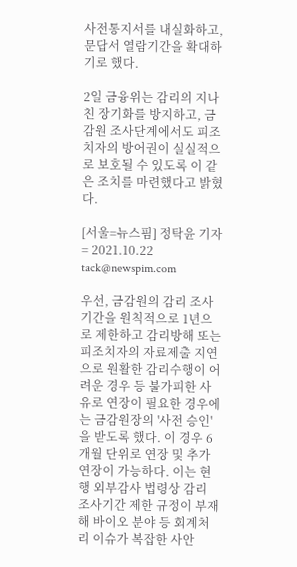사전통지서를 내실화하고, 문답서 열람기간을 확대하기로 했다.

2일 금융위는 감리의 지나친 장기화를 방지하고, 금감원 조사단계에서도 피조치자의 방어권이 실실적으로 보호될 수 있도록 이 같은 조치를 마련했다고 밝혔다.

[서울=뉴스핌] 정탁윤 기자 = 2021.10.22 tack@newspim.com

우선, 금감원의 감리 조사기간을 원칙적으로 1년으로 제한하고 감리방해 또는 피조치자의 자료제출 지연으로 원활한 감리수행이 어려운 경우 등 불가피한 사유로 연장이 필요한 경우에는 금감원장의 '사전 승인'을 받도록 했다. 이 경우 6개월 단위로 연장 및 추가 연장이 가능하다. 이는 현행 외부감사 법령상 감리 조사기간 제한 규정이 부재해 바이오 분야 등 회계처리 이슈가 복잡한 사안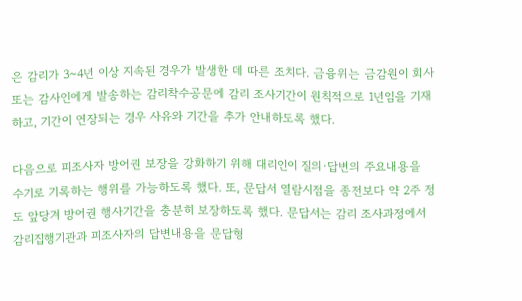은 감리가 3~4년 이상 지속된 경우가 발생한 데 따른 조치다. 금융위는 금감원이 회사 또는 감사인에게 발송하는 감리착수공문에 감리 조사기간이 원칙적으로 1년임을 기재하고, 기간이 연장되는 경우 사유와 기간을 추가 안내하도록 했다.

다음으로 피조사자 방어권 보장을 강화하기 위해 대리인이 질의·답변의 주요내용을 수기로 기록하는 행위를 가능하도록 했다. 또, 문답서 열람시점을 종전보다 약 2주 정도 앞당겨 방어권 행사기간을 충분히 보장하도록 했다. 문답서는 감리 조사과정에서 감리집행기관과 피조사자의 답변내용을 문답형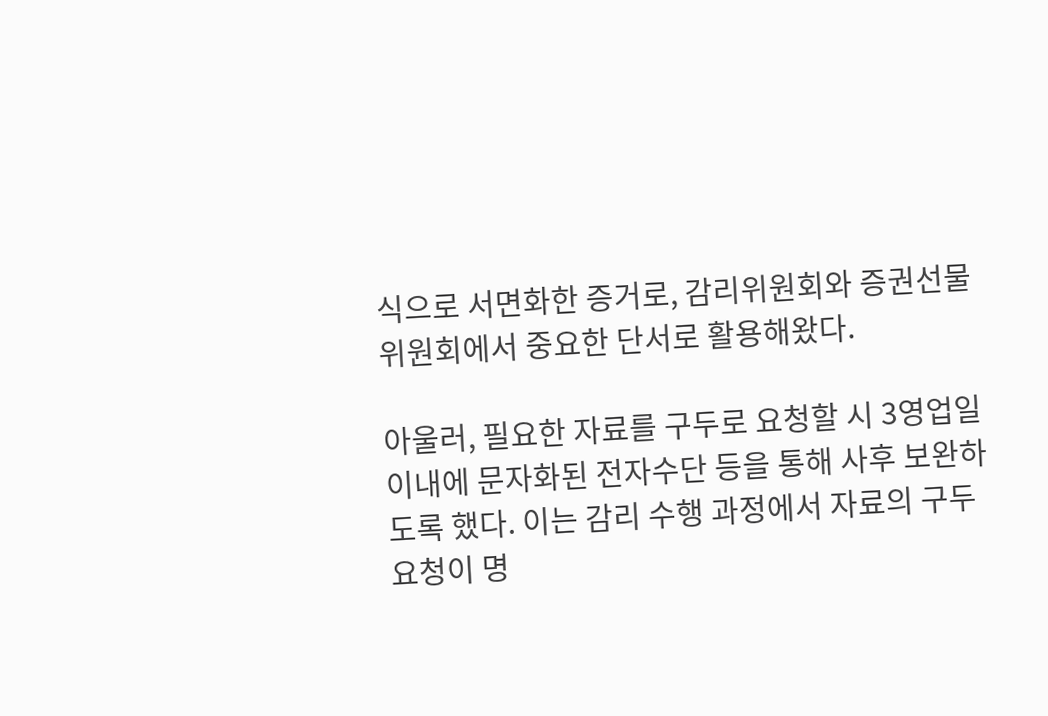식으로 서면화한 증거로, 감리위원회와 증권선물위원회에서 중요한 단서로 활용해왔다.

아울러, 필요한 자료를 구두로 요청할 시 3영업일 이내에 문자화된 전자수단 등을 통해 사후 보완하도록 했다. 이는 감리 수행 과정에서 자료의 구두 요청이 명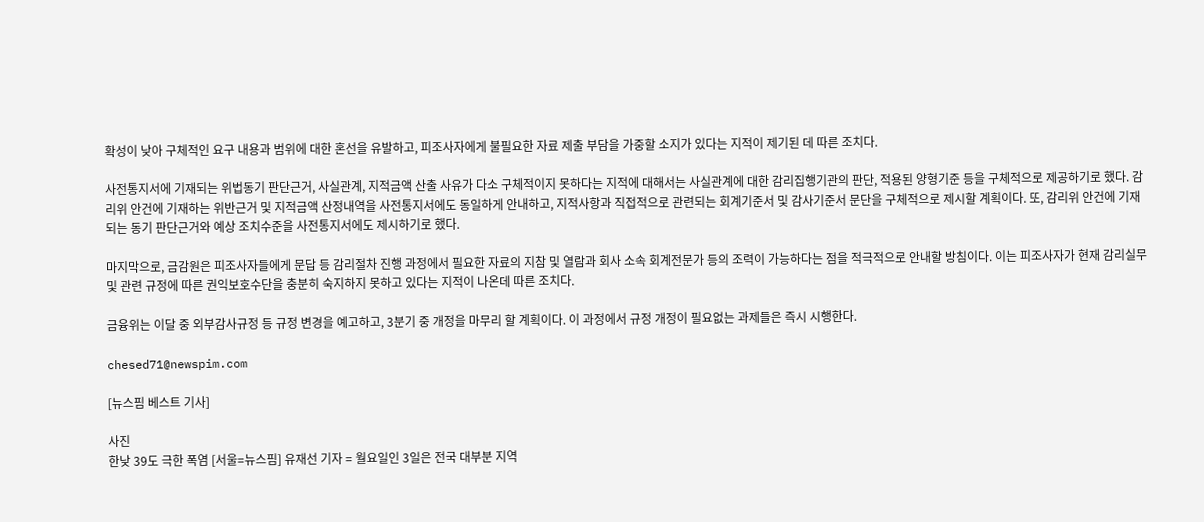확성이 낮아 구체적인 요구 내용과 범위에 대한 혼선을 유발하고, 피조사자에게 불필요한 자료 제출 부담을 가중할 소지가 있다는 지적이 제기된 데 따른 조치다.

사전통지서에 기재되는 위법동기 판단근거, 사실관계, 지적금액 산출 사유가 다소 구체적이지 못하다는 지적에 대해서는 사실관계에 대한 감리집행기관의 판단, 적용된 양형기준 등을 구체적으로 제공하기로 했다. 감리위 안건에 기재하는 위반근거 및 지적금액 산정내역을 사전통지서에도 동일하게 안내하고, 지적사항과 직접적으로 관련되는 회계기준서 및 감사기준서 문단을 구체적으로 제시할 계획이다. 또, 감리위 안건에 기재되는 동기 판단근거와 예상 조치수준을 사전통지서에도 제시하기로 했다.

마지막으로, 금감원은 피조사자들에게 문답 등 감리절차 진행 과정에서 필요한 자료의 지참 및 열람과 회사 소속 회계전문가 등의 조력이 가능하다는 점을 적극적으로 안내할 방침이다. 이는 피조사자가 현재 감리실무 및 관련 규정에 따른 권익보호수단을 충분히 숙지하지 못하고 있다는 지적이 나온데 따른 조치다.

금융위는 이달 중 외부감사규정 등 규정 변경을 예고하고, 3분기 중 개정을 마무리 할 계획이다. 이 과정에서 규정 개정이 필요없는 과제들은 즉시 시행한다.

chesed71@newspim.com

[뉴스핌 베스트 기사]

사진
한낮 39도 극한 폭염 [서울=뉴스핌] 유재선 기자 = 월요일인 3일은 전국 대부분 지역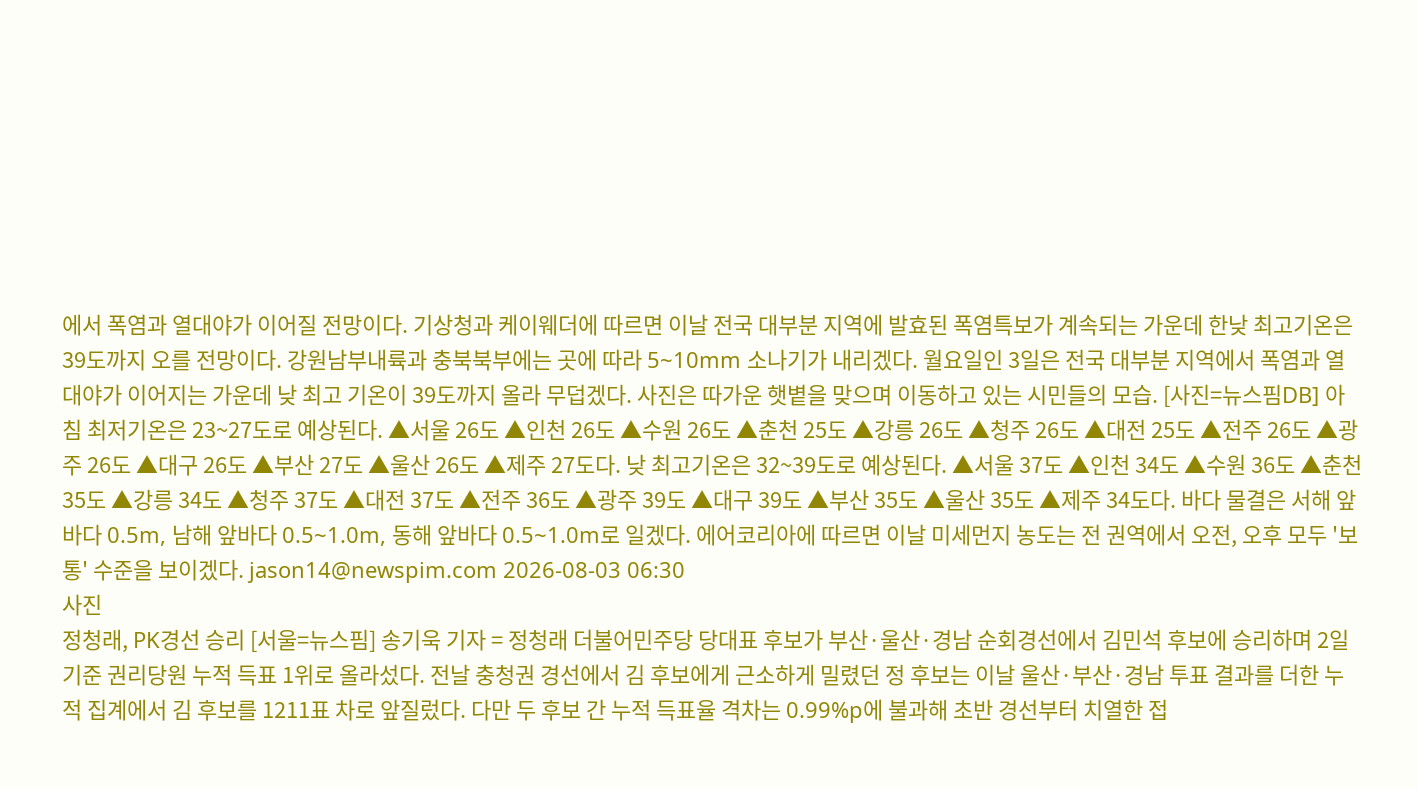에서 폭염과 열대야가 이어질 전망이다. 기상청과 케이웨더에 따르면 이날 전국 대부분 지역에 발효된 폭염특보가 계속되는 가운데 한낮 최고기온은 39도까지 오를 전망이다. 강원남부내륙과 충북북부에는 곳에 따라 5~10mm 소나기가 내리겠다. 월요일인 3일은 전국 대부분 지역에서 폭염과 열대야가 이어지는 가운데 낮 최고 기온이 39도까지 올라 무덥겠다. 사진은 따가운 햇볕을 맞으며 이동하고 있는 시민들의 모습. [사진=뉴스핌DB] 아침 최저기온은 23~27도로 예상된다. ▲서울 26도 ▲인천 26도 ▲수원 26도 ▲춘천 25도 ▲강릉 26도 ▲청주 26도 ▲대전 25도 ▲전주 26도 ▲광주 26도 ▲대구 26도 ▲부산 27도 ▲울산 26도 ▲제주 27도다. 낮 최고기온은 32~39도로 예상된다. ▲서울 37도 ▲인천 34도 ▲수원 36도 ▲춘천 35도 ▲강릉 34도 ▲청주 37도 ▲대전 37도 ▲전주 36도 ▲광주 39도 ▲대구 39도 ▲부산 35도 ▲울산 35도 ▲제주 34도다. 바다 물결은 서해 앞바다 0.5m, 남해 앞바다 0.5~1.0m, 동해 앞바다 0.5~1.0m로 일겠다. 에어코리아에 따르면 이날 미세먼지 농도는 전 권역에서 오전, 오후 모두 '보통' 수준을 보이겠다. jason14@newspim.com 2026-08-03 06:30
사진
정청래, PK경선 승리 [서울=뉴스핌] 송기욱 기자 = 정청래 더불어민주당 당대표 후보가 부산·울산·경남 순회경선에서 김민석 후보에 승리하며 2일 기준 권리당원 누적 득표 1위로 올라섰다. 전날 충청권 경선에서 김 후보에게 근소하게 밀렸던 정 후보는 이날 울산·부산·경남 투표 결과를 더한 누적 집계에서 김 후보를 1211표 차로 앞질렀다. 다만 두 후보 간 누적 득표율 격차는 0.99%p에 불과해 초반 경선부터 치열한 접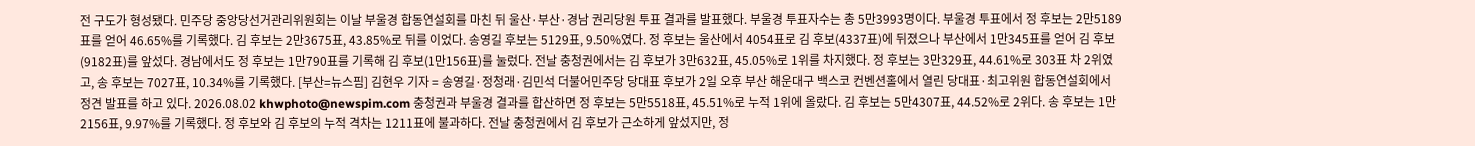전 구도가 형성됐다. 민주당 중앙당선거관리위원회는 이날 부울경 합동연설회를 마친 뒤 울산·부산·경남 권리당원 투표 결과를 발표했다. 부울경 투표자수는 총 5만3993명이다. 부울경 투표에서 정 후보는 2만5189표를 얻어 46.65%를 기록했다. 김 후보는 2만3675표, 43.85%로 뒤를 이었다. 송영길 후보는 5129표, 9.50%였다. 정 후보는 울산에서 4054표로 김 후보(4337표)에 뒤졌으나 부산에서 1만345표를 얻어 김 후보(9182표)를 앞섰다. 경남에서도 정 후보는 1만790표를 기록해 김 후보(1만156표)를 눌렀다. 전날 충청권에서는 김 후보가 3만632표, 45.05%로 1위를 차지했다. 정 후보는 3만329표, 44.61%로 303표 차 2위였고, 송 후보는 7027표, 10.34%를 기록했다. [부산=뉴스핌] 김현우 기자 = 송영길·정청래·김민석 더불어민주당 당대표 후보가 2일 오후 부산 해운대구 백스코 컨벤션홀에서 열린 당대표·최고위원 합동연설회에서 정견 발표를 하고 있다. 2026.08.02 khwphoto@newspim.com 충청권과 부울경 결과를 합산하면 정 후보는 5만5518표, 45.51%로 누적 1위에 올랐다. 김 후보는 5만4307표, 44.52%로 2위다. 송 후보는 1만2156표, 9.97%를 기록했다. 정 후보와 김 후보의 누적 격차는 1211표에 불과하다. 전날 충청권에서 김 후보가 근소하게 앞섰지만, 정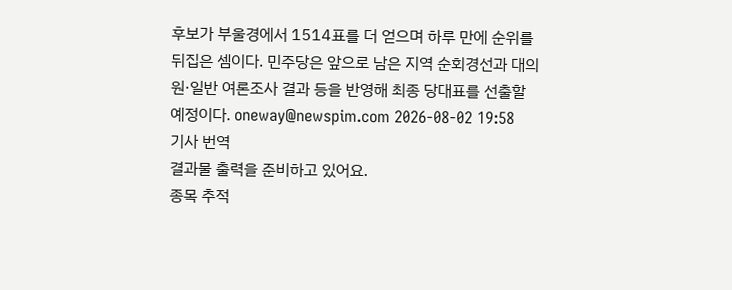후보가 부울경에서 1514표를 더 얻으며 하루 만에 순위를 뒤집은 셈이다. 민주당은 앞으로 남은 지역 순회경선과 대의원·일반 여론조사 결과 등을 반영해 최종 당대표를 선출할 예정이다. oneway@newspim.com 2026-08-02 19:58
기사 번역
결과물 출력을 준비하고 있어요.
종목 추적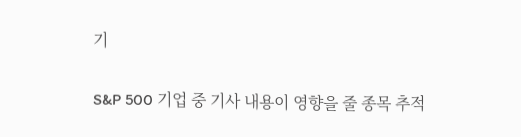기

S&P 500 기업 중 기사 내용이 영향을 줄 종목 추적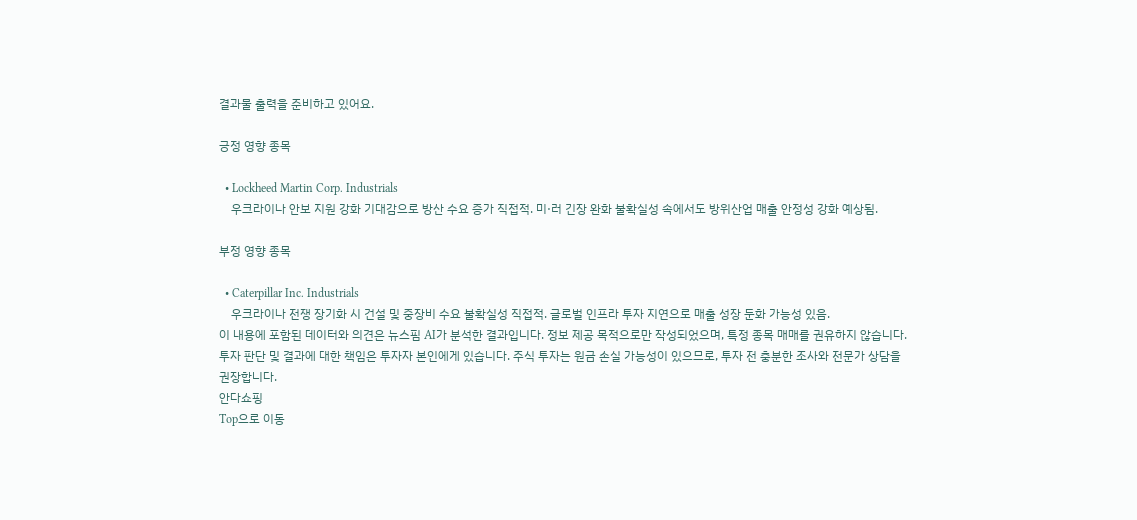결과물 출력을 준비하고 있어요.

긍정 영향 종목

  • Lockheed Martin Corp. Industrials
    우크라이나 안보 지원 강화 기대감으로 방산 수요 증가 직접적. 미·러 긴장 완화 불확실성 속에서도 방위산업 매출 안정성 강화 예상됨.

부정 영향 종목

  • Caterpillar Inc. Industrials
    우크라이나 전쟁 장기화 시 건설 및 중장비 수요 불확실성 직접적. 글로벌 인프라 투자 지연으로 매출 성장 둔화 가능성 있음.
이 내용에 포함된 데이터와 의견은 뉴스핌 AI가 분석한 결과입니다. 정보 제공 목적으로만 작성되었으며, 특정 종목 매매를 권유하지 않습니다. 투자 판단 및 결과에 대한 책임은 투자자 본인에게 있습니다. 주식 투자는 원금 손실 가능성이 있으므로, 투자 전 충분한 조사와 전문가 상담을 권장합니다.
안다쇼핑
Top으로 이동